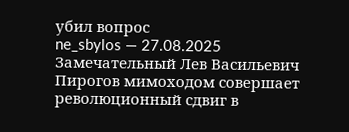убил вопрос
ne_sbylos — 27.08.2025
Замечательный Лев Васильевич Пирогов мимоходом совершает
революционный сдвиг в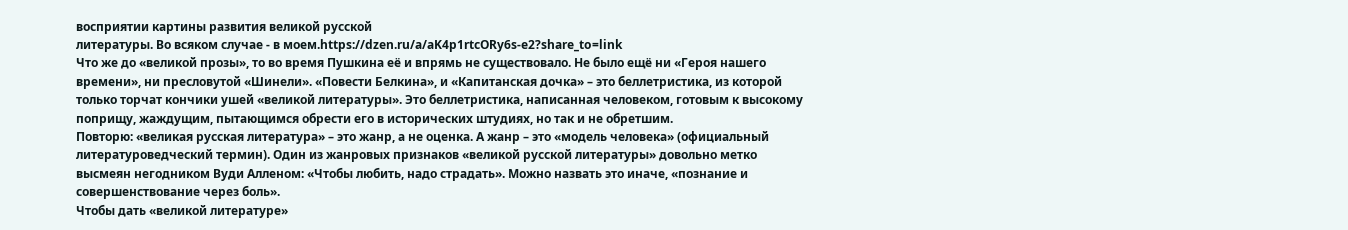восприятии картины развития великой русской
литературы. Во всяком случае - в моем.https://dzen.ru/a/aK4p1rtcORy6s-e2?share_to=link
Что же до «великой прозы», то во время Пушкина её и впрямь не существовало. Не было ещё ни «Героя нашего времени», ни пресловутой «Шинели». «Повести Белкина», и «Капитанская дочка» – это беллетристика, из которой только торчат кончики ушей «великой литературы». Это беллетристика, написанная человеком, готовым к высокому поприщу, жаждущим, пытающимся обрести его в исторических штудиях, но так и не обретшим.
Повторю: «великая русская литература» – это жанр, а не оценка. А жанр – это «модель человека» (официальный литературоведческий термин). Один из жанровых признаков «великой русской литературы» довольно метко высмеян негодником Вуди Алленом: «Чтобы любить, надо страдать». Можно назвать это иначе, «познание и совершенствование через боль».
Чтобы дать «великой литературе»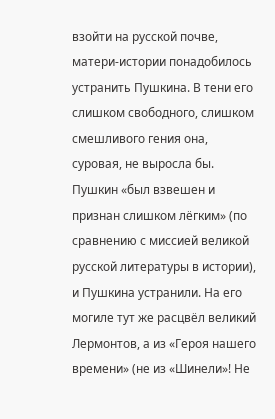взойти на русской почве, матери-истории понадобилось устранить Пушкина. В тени его слишком свободного, слишком смешливого гения она, суровая, не выросла бы. Пушкин «был взвешен и признан слишком лёгким» (по сравнению с миссией великой русской литературы в истории), и Пушкина устранили. На его могиле тут же расцвёл великий Лермонтов, а из «Героя нашего времени» (не из «Шинели»! Не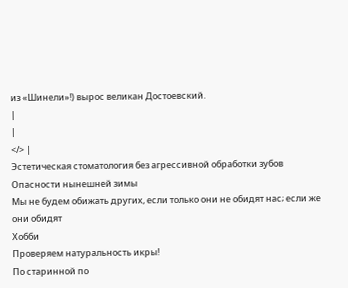из «Шинели»!) вырос великан Достоевский.
|
|
</> |
Эстетическая стоматология без агрессивной обработки зубов
Опасности нынешней зимы
Мы не будем обижать других, если только они не обидят нас; если же они обидят
Хобби
Проверяем натуральность икры!
По старинной по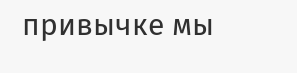привычке мы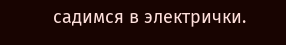садимся в электрички.